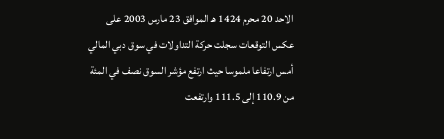الاحد 20 محرم 1424 هـ الموافق 23 مارس 2003 على عكس التوقعات سجلت حركة التداولات في سوق دبي المالي أمس ارتفاعا ملموسا حيث ارتفع مؤشر السوق نصف في المئة من 110.9 إلى 111.5 وارتفعت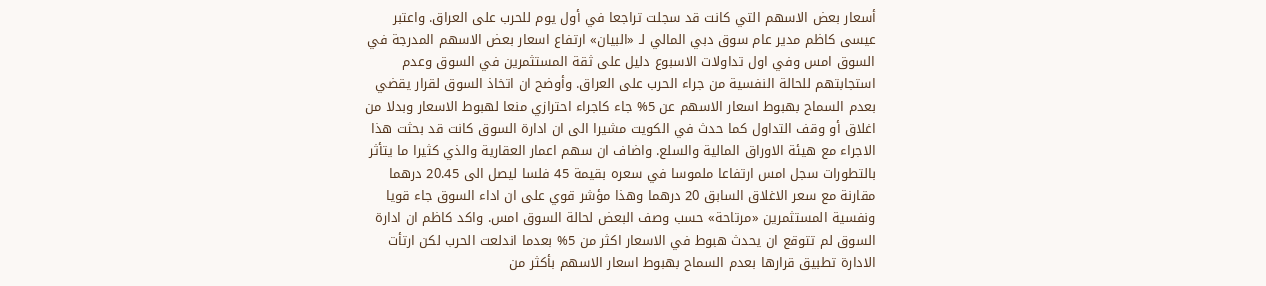أسعار بعض الاسهم التي كانت قد سجلت تراجعا في أول يوم للحرب على العراق. واعتبر عيسى كاظم مدير عام سوق دبي المالي لـ «البيان» ارتفاع اسعار بعض الاسهم المدرجة في السوق امس وفي اول تداولات الاسبوع دليل على ثقة المستثمرين في السوق وعدم استجابتهم للحالة النفسية من جراء الحرب على العراق. وأوضح ان اتخاذ السوق لقرار يقضي بعدم السماح بهبوط اسعار الاسهم عن 5% جاء كاجراء احترازي منعا لهبوط الاسعار وبدلا من اغلاق أو وقف التداول كما حدث في الكويت مشيرا الى ان ادارة السوق كانت قد بحثت هذا الاجراء مع هيئة الاوراق المالية والسلع. واضاف ان سهم اعمار العقارية والذي كثيرا ما يتأثر بالتطورات سجل امس ارتفاعا ملموسا في سعره بقيمة 45 فلسا ليصل الى 20.45 درهما مقارنة مع سعر الاغلاق السابق 20 درهما وهذا مؤشر قوي على ان اداء السوق جاء قويا ونفسية المستثمرين «مرتاحة» حسب وصف البعض لحالة السوق امس. واكد كاظم ان ادارة السوق لم تتوقع ان يحدث هبوط في الاسعار اكثر من 5% بعدما اندلعت الحرب لكن ارتأت الادارة تطبيق قرارها بعدم السماح بهبوط اسعار الاسهم بأكثر من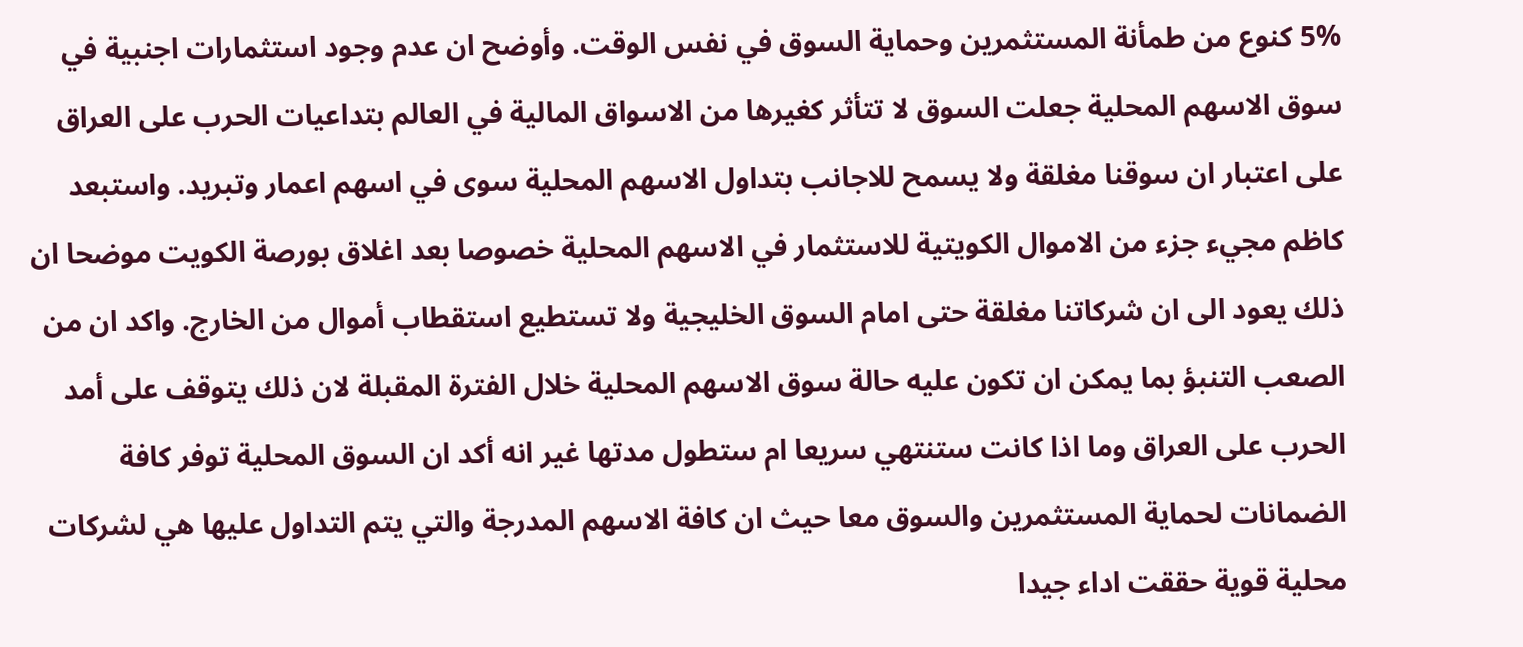5% كنوع من طمأنة المستثمرين وحماية السوق في نفس الوقت. وأوضح ان عدم وجود استثمارات اجنبية في سوق الاسهم المحلية جعلت السوق لا تتأثر كغيرها من الاسواق المالية في العالم بتداعيات الحرب على العراق على اعتبار ان سوقنا مغلقة ولا يسمح للاجانب بتداول الاسهم المحلية سوى في اسهم اعمار وتبريد. واستبعد كاظم مجيء جزء من الاموال الكويتية للاستثمار في الاسهم المحلية خصوصا بعد اغلاق بورصة الكويت موضحا ان ذلك يعود الى ان شركاتنا مغلقة حتى امام السوق الخليجية ولا تستطيع استقطاب أموال من الخارج. واكد ان من الصعب التنبؤ بما يمكن ان تكون عليه حالة سوق الاسهم المحلية خلال الفترة المقبلة لان ذلك يتوقف على أمد الحرب على العراق وما اذا كانت ستنتهي سريعا ام ستطول مدتها غير انه أكد ان السوق المحلية توفر كافة الضمانات لحماية المستثمرين والسوق معا حيث ان كافة الاسهم المدرجة والتي يتم التداول عليها هي لشركات محلية قوية حققت اداء جيدا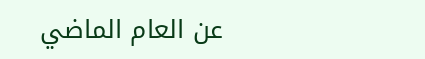عن العام الماضي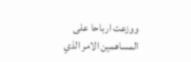ووزعت ارباحا على المساهمين الامر الذي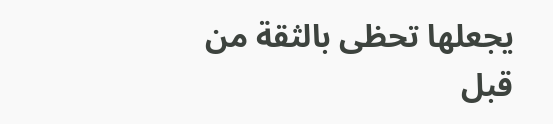يجعلها تحظى بالثقة من قبل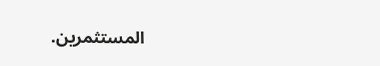المستثمرين.